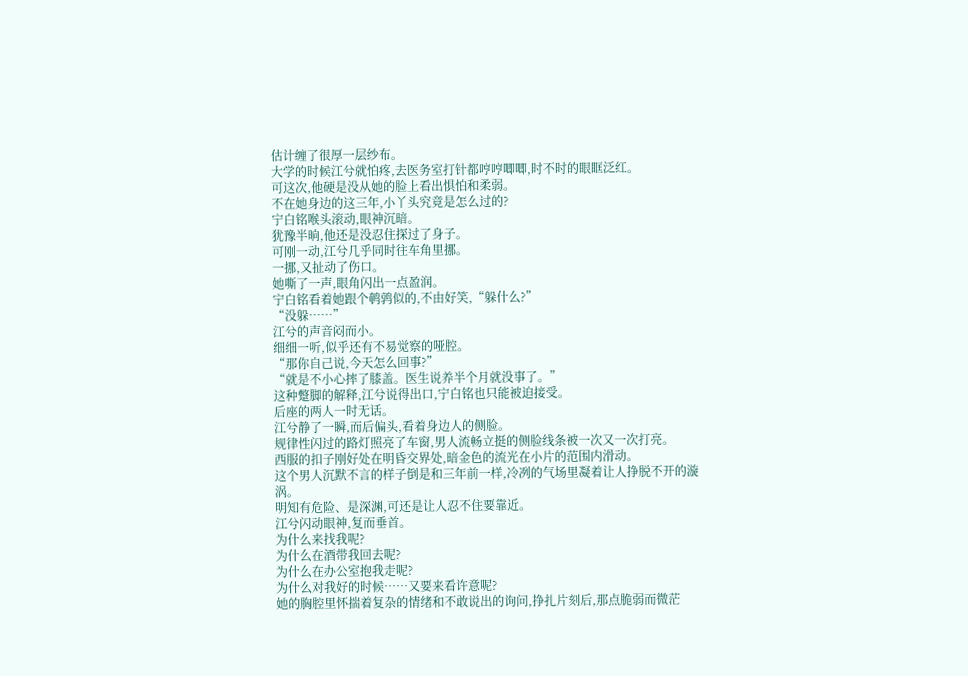估计缠了很厚一层纱布。
大学的时候江兮就怕疼,去医务室打针都哼哼唧唧,时不时的眼眶泛红。
可这次,他硬是没从她的脸上看出惧怕和柔弱。
不在她身边的这三年,小丫头究竟是怎么过的?
宁白铭喉头滚动,眼神沉暗。
犹豫半晌,他还是没忍住探过了身子。
可刚一动,江兮几乎同时往车角里挪。
一挪,又扯动了伤口。
她嘶了一声,眼角闪出一点盈润。
宁白铭看着她跟个鹌鹑似的,不由好笑,“躲什么?”
“没躲……”
江兮的声音闷而小。
细细一听,似乎还有不易觉察的哑腔。
“那你自己说,今天怎么回事?”
“就是不小心摔了膝盖。医生说养半个月就没事了。”
这种蹩脚的解释,江兮说得出口,宁白铭也只能被迫接受。
后座的两人一时无话。
江兮静了一瞬,而后偏头,看着身边人的侧脸。
规律性闪过的路灯照亮了车窗,男人流畅立挺的侧脸线条被一次又一次打亮。
西服的扣子刚好处在明昏交界处,暗金色的流光在小片的范围内滑动。
这个男人沉默不言的样子倒是和三年前一样,冷冽的气场里凝着让人挣脱不开的漩涡。
明知有危险、是深渊,可还是让人忍不住要靠近。
江兮闪动眼神,复而垂首。
为什么来找我呢?
为什么在酒带我回去呢?
为什么在办公室抱我走呢?
为什么对我好的时候……又要来看许意呢?
她的胸腔里怀揣着复杂的情绪和不敢说出的询问,挣扎片刻后,那点脆弱而微茫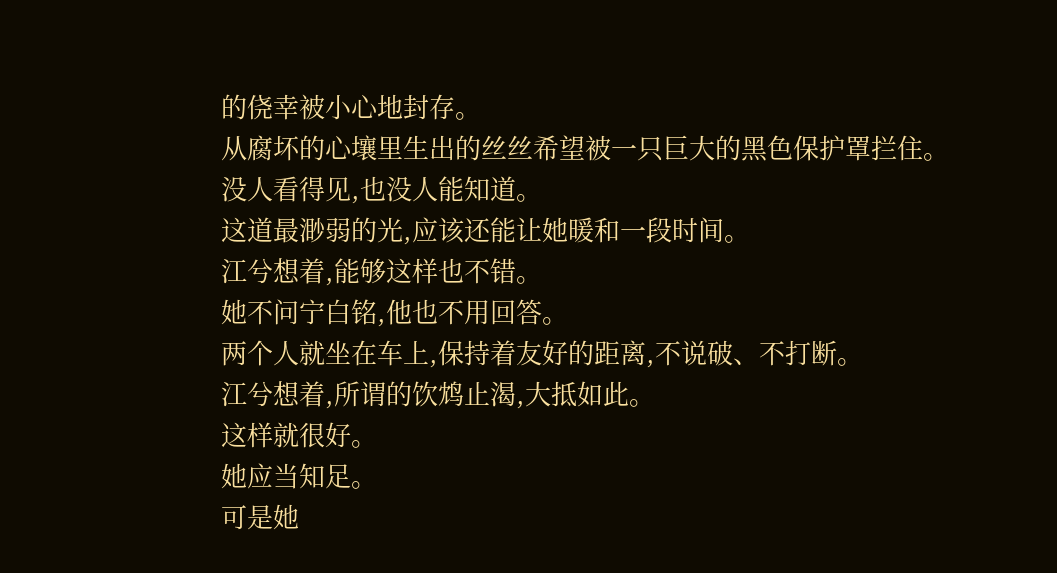的侥幸被小心地封存。
从腐坏的心壤里生出的丝丝希望被一只巨大的黑色保护罩拦住。
没人看得见,也没人能知道。
这道最渺弱的光,应该还能让她暖和一段时间。
江兮想着,能够这样也不错。
她不问宁白铭,他也不用回答。
两个人就坐在车上,保持着友好的距离,不说破、不打断。
江兮想着,所谓的饮鸩止渴,大抵如此。
这样就很好。
她应当知足。
可是她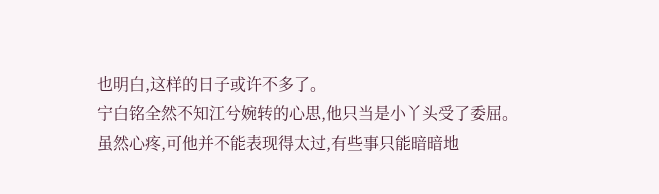也明白,这样的日子或许不多了。
宁白铭全然不知江兮婉转的心思,他只当是小丫头受了委屈。
虽然心疼,可他并不能表现得太过,有些事只能暗暗地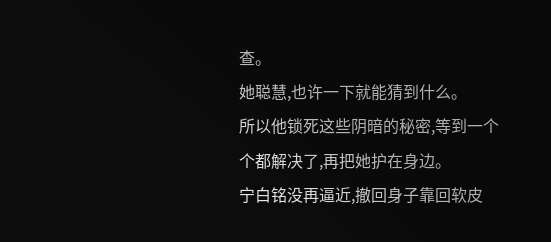查。
她聪慧,也许一下就能猜到什么。
所以他锁死这些阴暗的秘密,等到一个个都解决了,再把她护在身边。
宁白铭没再逼近,撤回身子靠回软皮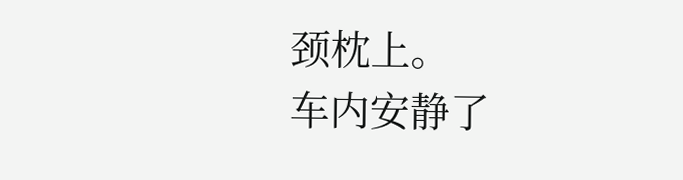颈枕上。
车内安静了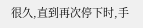很久,直到再次停下时,手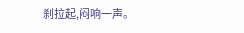刹拉起,闷响一声。